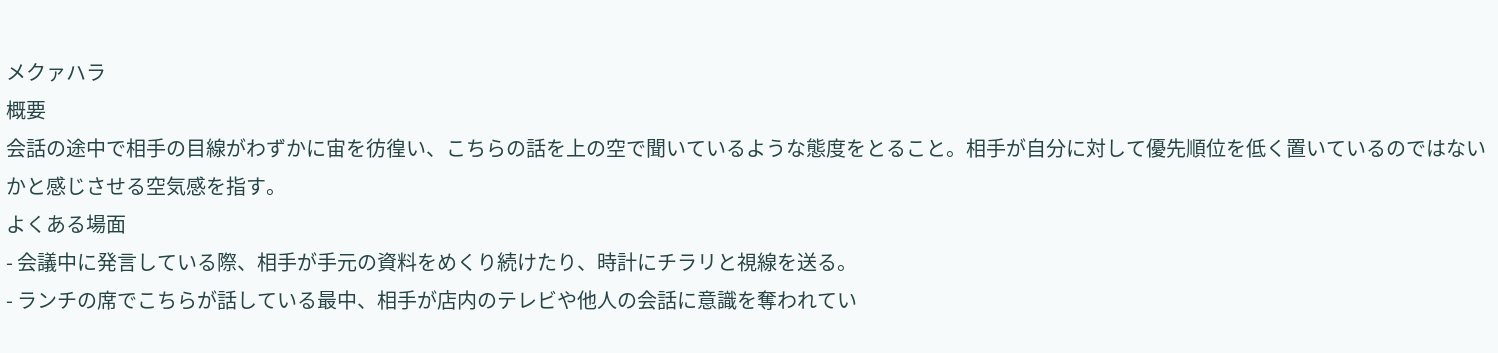メクァハラ
概要
会話の途中で相手の目線がわずかに宙を彷徨い、こちらの話を上の空で聞いているような態度をとること。相手が自分に対して優先順位を低く置いているのではないかと感じさせる空気感を指す。
よくある場面
- 会議中に発言している際、相手が手元の資料をめくり続けたり、時計にチラリと視線を送る。
- ランチの席でこちらが話している最中、相手が店内のテレビや他人の会話に意識を奪われてい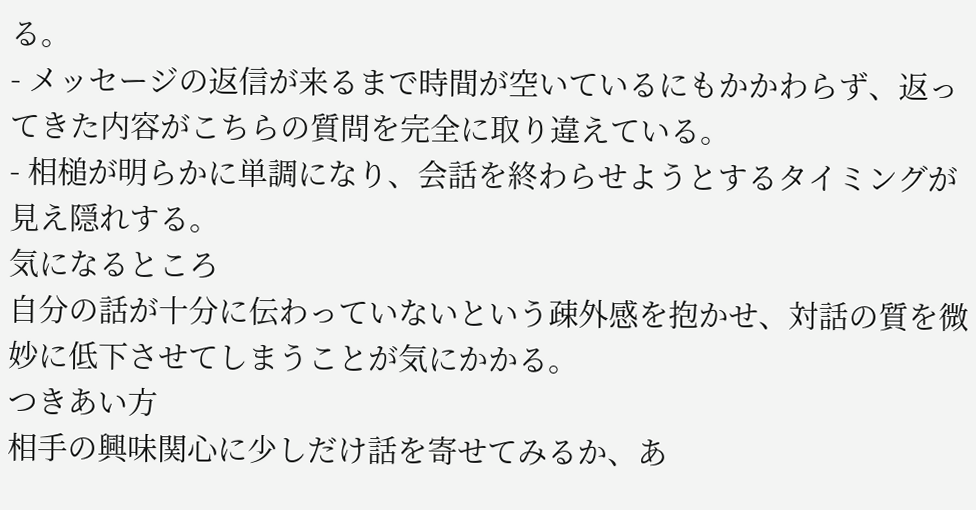る。
- メッセージの返信が来るまで時間が空いているにもかかわらず、返ってきた内容がこちらの質問を完全に取り違えている。
- 相槌が明らかに単調になり、会話を終わらせようとするタイミングが見え隠れする。
気になるところ
自分の話が十分に伝わっていないという疎外感を抱かせ、対話の質を微妙に低下させてしまうことが気にかかる。
つきあい方
相手の興味関心に少しだけ話を寄せてみるか、あ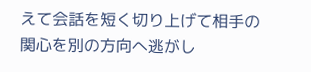えて会話を短く切り上げて相手の関心を別の方向へ逃がし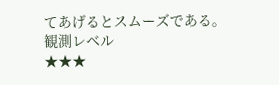てあげるとスムーズである。
観測レベル
★★★